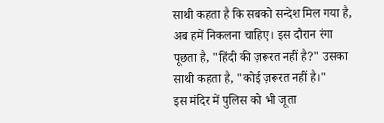साथी कहता है कि सबको सन्देश मिल गया है, अब हमें निकलना चाहिए। इस दौरान रंगा पूछता है, "हिंदी की ज़रूरत नहीं है?" उसका साथी कहता है, "कोई ज़रूरत नहीं है।"
इस मंदिर में पुलिस को भी जूता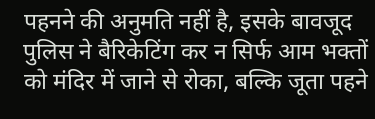पहनने की अनुमति नहीं है, इसके बावजूद पुलिस ने बैरिकेटिंग कर न सिर्फ आम भक्तों को मंदिर में जाने से रोका, बल्कि जूता पहने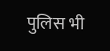पुलिस भी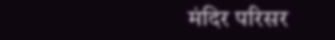मंदिर परिसर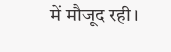में मौजूद रही।